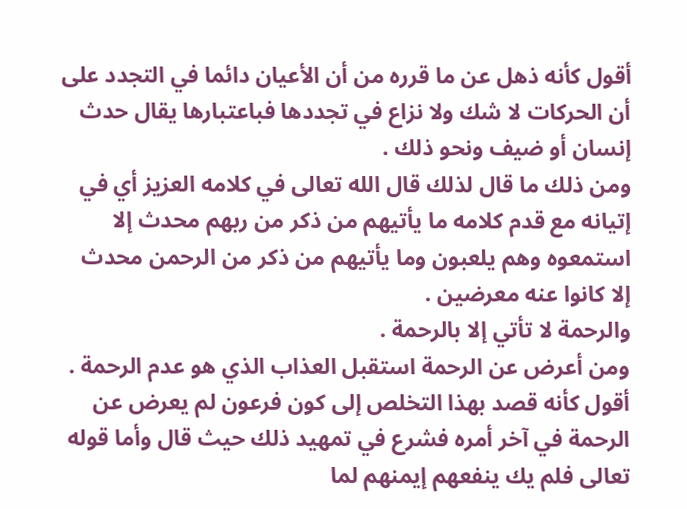أقول كأنه ذهل عن ما قرره من أن الأعيان دائما في التجدد على أن الحركات لا شك ولا نزاع في تجددها فباعتبارها يقال حدث إنسان أو ضيف ونحو ذلك .
ومن ذلك ما قال لذلك قال الله تعالى في كلامه العزيز أي في إتيانه مع قدم كلامه ما يأتيهم من ذكر من ربهم محدث إلا استمعوه وهم يلعبون وما يأتيهم من ذكر من الرحمن محدث إلا كانوا عنه معرضين .
والرحمة لا تأتي إلا بالرحمة .
ومن أعرض عن الرحمة استقبل العذاب الذي هو عدم الرحمة .
أقول كأنه قصد بهذا التخلص إلى كون فرعون لم يعرض عن الرحمة في آخر أمره فشرع في تمهيد ذلك حيث قال وأما قوله تعالى فلم يك ينفعهم إيمنهم لما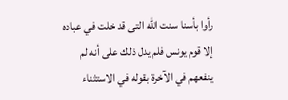رأوا بأسنا سنت الله التى قد خلت في عباده إلا قوم يونس فلم يدل ذلك على أنه لم ينفعهم في الآخرة بقوله في الاستثناء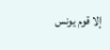إلا قوم يونس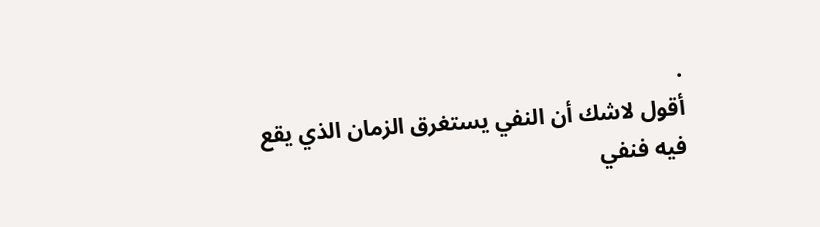.
أقول لاشك أن النفي يستغرق الزمان الذي يقع فيه فنفي